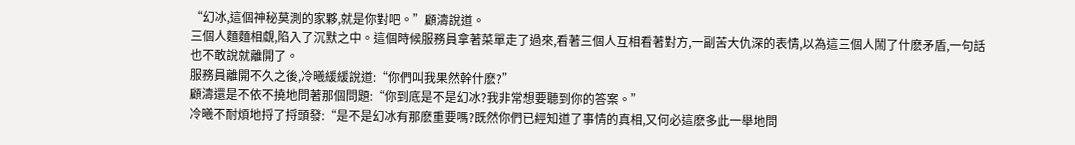“幻冰,這個神秘莫測的家夥,就是你對吧。”顧濤說道。
三個人麵麵相覷,陷入了沉默之中。這個時候服務員拿著菜單走了過來,看著三個人互相看著對方,一副苦大仇深的表情,以為這三個人鬧了什麽矛盾,一句話也不敢說就離開了。
服務員離開不久之後,冷曦緩緩說道:“你們叫我果然幹什麽?”
顧濤還是不依不撓地問著那個問題:“你到底是不是幻冰?我非常想要聽到你的答案。”
冷曦不耐煩地捋了捋頭發:“是不是幻冰有那麽重要嗎?既然你們已經知道了事情的真相,又何必這麽多此一舉地問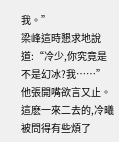我。”
梁峰這時懇求地說道:“冷少,你究竟是不是幻冰?我……”他張開嘴欲言又止。
這麽一來二去的,冷曦被問得有些煩了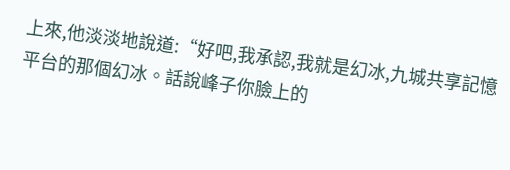上來,他淡淡地說道:“好吧,我承認,我就是幻冰,九城共享記憶平台的那個幻冰。話說峰子你臉上的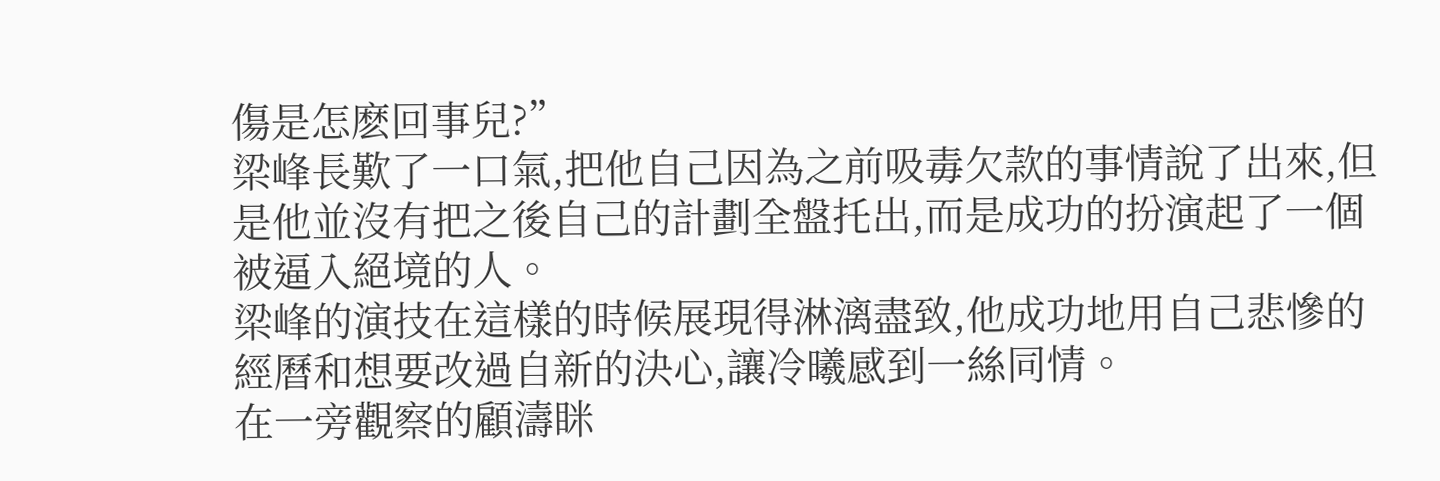傷是怎麽回事兒?”
梁峰長歎了一口氣,把他自己因為之前吸毒欠款的事情說了出來,但是他並沒有把之後自己的計劃全盤托出,而是成功的扮演起了一個被逼入絕境的人。
梁峰的演技在這樣的時候展現得淋漓盡致,他成功地用自己悲慘的經曆和想要改過自新的決心,讓冷曦感到一絲同情。
在一旁觀察的顧濤眯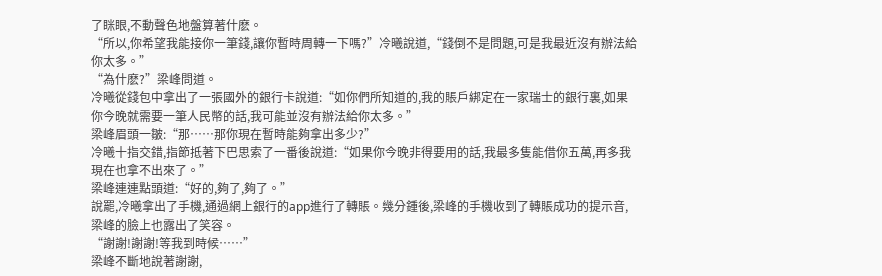了眯眼,不動聲色地盤算著什麽。
“所以,你希望我能接你一筆錢,讓你暫時周轉一下嗎?”冷曦說道,“錢倒不是問題,可是我最近沒有辦法給你太多。”
“為什麽?”梁峰問道。
冷曦從錢包中拿出了一張國外的銀行卡說道:“如你們所知道的,我的賬戶綁定在一家瑞士的銀行裏,如果你今晚就需要一筆人民幣的話,我可能並沒有辦法給你太多。”
梁峰眉頭一皺:“那……那你現在暫時能夠拿出多少?”
冷曦十指交錯,指節抵著下巴思索了一番後說道:“如果你今晚非得要用的話,我最多隻能借你五萬,再多我現在也拿不出來了。”
梁峰連連點頭道:“好的,夠了,夠了。”
說罷,冷曦拿出了手機,通過網上銀行的app進行了轉賬。幾分鍾後,梁峰的手機收到了轉賬成功的提示音,梁峰的臉上也露出了笑容。
“謝謝!謝謝!等我到時候……”
梁峰不斷地說著謝謝,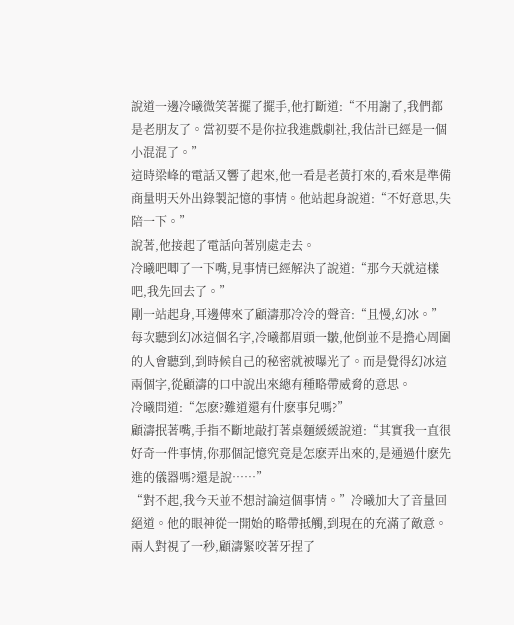說道一邊冷曦微笑著擺了擺手,他打斷道:“不用謝了,我們都是老朋友了。當初要不是你拉我進戲劇社,我估計已經是一個小混混了。”
這時梁峰的電話又響了起來,他一看是老黃打來的,看來是準備商量明天外出錄製記憶的事情。他站起身說道:“不好意思,失陪一下。”
說著,他接起了電話向著別處走去。
冷曦吧唧了一下嘴,見事情已經解決了說道:“那今天就這樣吧,我先回去了。”
剛一站起身,耳邊傳來了顧濤那冷冷的聲音:“且慢,幻冰。”
每次聽到幻冰這個名字,冷曦都眉頭一皺,他倒並不是擔心周圍的人會聽到,到時候自己的秘密就被曝光了。而是覺得幻冰這兩個字,從顧濤的口中說出來總有種略帶威脅的意思。
冷曦問道:“怎麽?難道還有什麽事兒嗎?”
顧濤抿著嘴,手指不斷地敲打著桌麵緩緩說道:“其實我一直很好奇一件事情,你那個記憶究竟是怎麽弄出來的,是通過什麽先進的儀器嗎?還是說……”
“對不起,我今天並不想討論這個事情。”冷曦加大了音量回絕道。他的眼神從一開始的略帶抵觸,到現在的充滿了敵意。
兩人對視了一秒,顧濤緊咬著牙捏了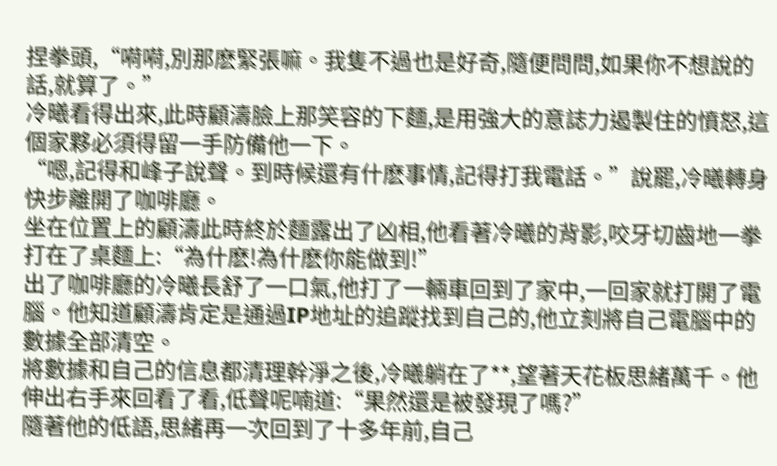捏拳頭,“嗬嗬,別那麽緊張嘛。我隻不過也是好奇,隨便問問,如果你不想說的話,就算了。”
冷曦看得出來,此時顧濤臉上那笑容的下麵,是用強大的意誌力遏製住的憤怒,這個家夥必須得留一手防備他一下。
“嗯,記得和峰子說聲。到時候還有什麽事情,記得打我電話。”說罷,冷曦轉身快步離開了咖啡廳。
坐在位置上的顧濤此時終於麵露出了凶相,他看著冷曦的背影,咬牙切齒地一拳打在了桌麵上:“為什麽!為什麽你能做到!”
出了咖啡廳的冷曦長舒了一口氣,他打了一輛車回到了家中,一回家就打開了電腦。他知道顧濤肯定是通過IP地址的追蹤找到自己的,他立刻將自己電腦中的數據全部清空。
將數據和自己的信息都清理幹淨之後,冷曦躺在了**,望著天花板思緒萬千。他伸出右手來回看了看,低聲呢喃道:“果然還是被發現了嗎?”
隨著他的低語,思緒再一次回到了十多年前,自己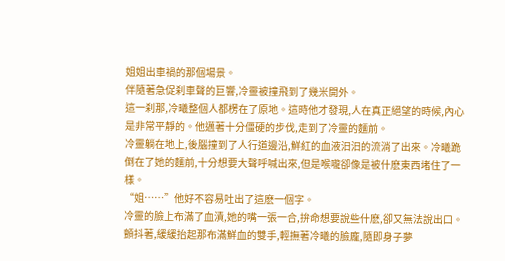姐姐出車禍的那個場景。
伴隨著急促刹車聲的巨響,冷靈被撞飛到了幾米開外。
這一刹那,冷曦整個人都楞在了原地。這時他才發現,人在真正絕望的時候,內心是非常平靜的。他邁著十分僵硬的步伐,走到了冷靈的麵前。
冷靈躺在地上,後腦撞到了人行道邊沿,鮮紅的血液汩汩的流淌了出來。冷曦跪倒在了她的麵前,十分想要大聲呼喊出來,但是喉嚨卻像是被什麽東西堵住了一樣。
“姐……”他好不容易吐出了這麽一個字。
冷靈的臉上布滿了血漬,她的嘴一張一合,拚命想要說些什麽,卻又無法說出口。顫抖著,緩緩抬起那布滿鮮血的雙手,輕撫著冷曦的臉龐,隨即身子夢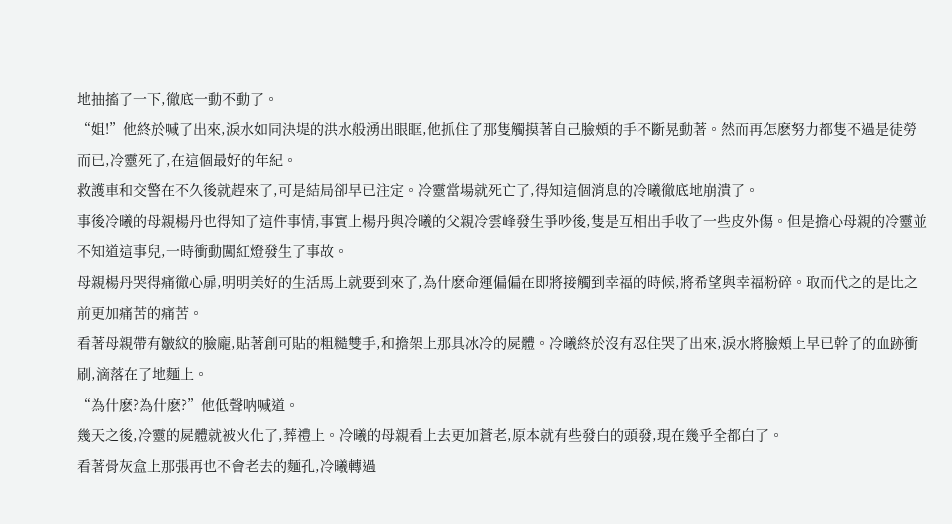地抽搐了一下,徹底一動不動了。
“姐!”他終於喊了出來,淚水如同決堤的洪水般湧出眼眶,他抓住了那隻觸摸著自己臉頰的手不斷晃動著。然而再怎麽努力都隻不過是徒勞而已,冷靈死了,在這個最好的年紀。
救護車和交警在不久後就趕來了,可是結局卻早已注定。冷靈當場就死亡了,得知這個消息的冷曦徹底地崩潰了。
事後冷曦的母親楊丹也得知了這件事情,事實上楊丹與冷曦的父親冷雲峰發生爭吵後,隻是互相出手收了一些皮外傷。但是擔心母親的冷靈並不知道這事兒,一時衝動闖紅燈發生了事故。
母親楊丹哭得痛徹心扉,明明美好的生活馬上就要到來了,為什麽命運偏偏在即將接觸到幸福的時候,將希望與幸福粉碎。取而代之的是比之前更加痛苦的痛苦。
看著母親帶有皺紋的臉龐,貼著創可貼的粗糙雙手,和擔架上那具冰冷的屍體。冷曦終於沒有忍住哭了出來,淚水將臉頰上早已幹了的血跡衝刷,滴落在了地麵上。
“為什麽?為什麽?”他低聲呐喊道。
幾天之後,冷靈的屍體就被火化了,葬禮上。冷曦的母親看上去更加蒼老,原本就有些發白的頭發,現在幾乎全都白了。
看著骨灰盒上那張再也不會老去的麵孔,冷曦轉過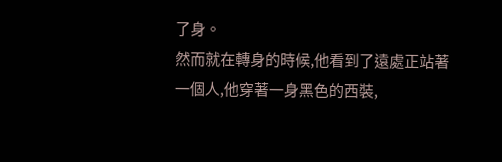了身。
然而就在轉身的時候,他看到了遠處正站著一個人,他穿著一身黑色的西裝,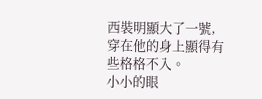西裝明顯大了一號,穿在他的身上顯得有些格格不入。
小小的眼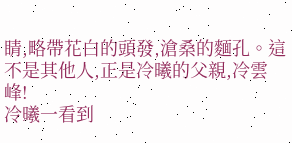睛,略帶花白的頭發,滄桑的麵孔。這不是其他人,正是冷曦的父親,冷雲峰!
冷曦一看到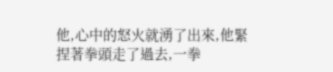他,心中的怒火就湧了出來,他緊捏著拳頭走了過去,一拳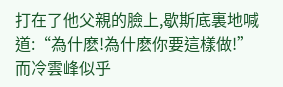打在了他父親的臉上,歇斯底裏地喊道:“為什麽!為什麽你要這樣做!”
而冷雲峰似乎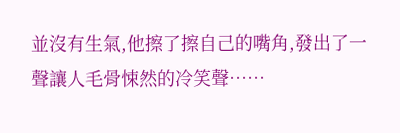並沒有生氣,他擦了擦自己的嘴角,發出了一聲讓人毛骨悚然的冷笑聲……